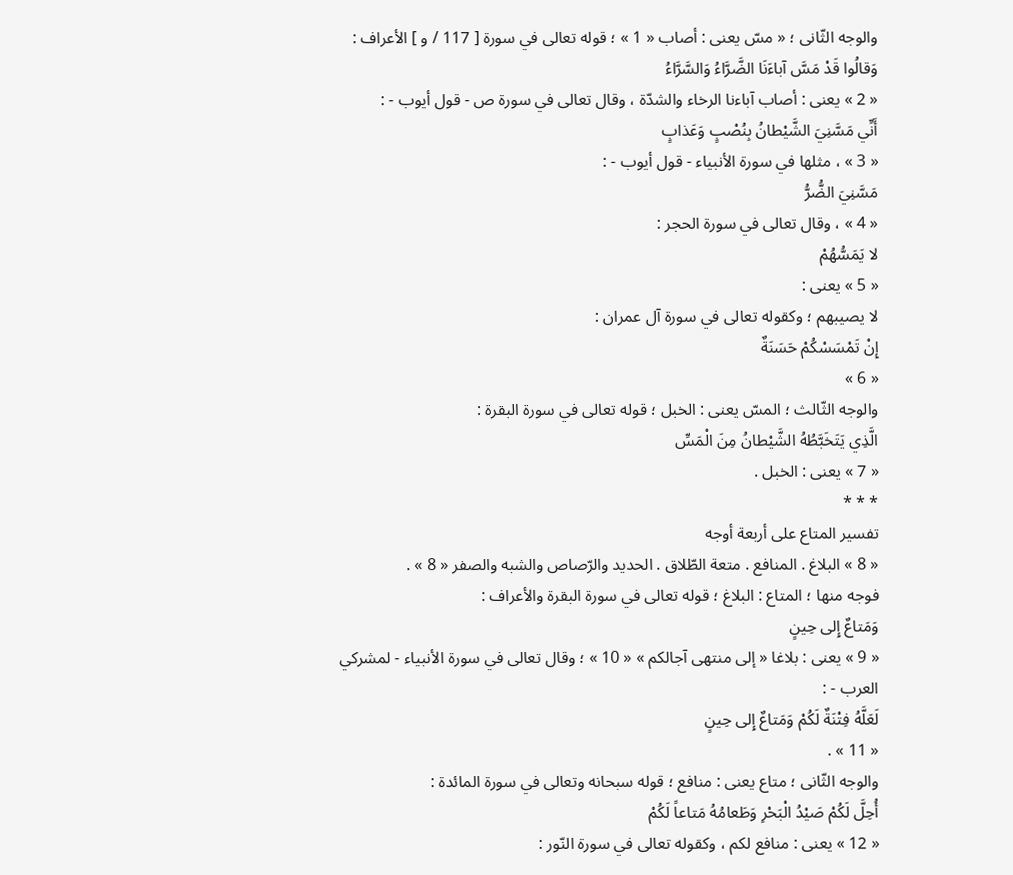والوجه الثّانى ؛ « مسّ يعنى : أصاب « 1 » ؛ قوله تعالى في سورة [ 117 / و ] الأعراف :
وَقالُوا قَدْ مَسَّ آباءَنَا الضَّرَّاءُ وَالسَّرَّاءُ
« 2 » يعنى : أصاب آباءنا الرخاء والشدّة ، وقال تعالى في سورة ص - قول أيوب - :
أَنِّي مَسَّنِيَ الشَّيْطانُ بِنُصْبٍ وَعَذابٍ
« 3 » ، مثلها في سورة الأنبياء - قول أيوب - :
مَسَّنِيَ الضُّرُّ
« 4 » ، وقال تعالى في سورة الحجر :
لا يَمَسُّهُمْ
« 5 » يعنى :
لا يصيبهم ؛ وكقوله تعالى في سورة آل عمران :
إِنْ تَمْسَسْكُمْ حَسَنَةٌ
« 6 »
والوجه الثّالث ؛ المسّ يعنى : الخبل ؛ قوله تعالى في سورة البقرة :
الَّذِي يَتَخَبَّطُهُ الشَّيْطانُ مِنَ الْمَسِّ
« 7 » يعنى : الخبل .
* * *
تفسير المتاع على أربعة أوجه
« 8 » البلاغ . المنافع . متعة الطّلاق . الحديد والرّصاص والشبه والصفر « 8 » .
فوجه منها ؛ المتاع : البلاغ ؛ قوله تعالى في سورة البقرة والأعراف :
وَمَتاعٌ إِلى حِينٍ
« 9 » يعنى : بلاغا « إلى منتهى آجالكم » « 10 » ؛ وقال تعالى في سورة الأنبياء - لمشركي العرب - :
لَعَلَّهُ فِتْنَةٌ لَكُمْ وَمَتاعٌ إِلى حِينٍ
« 11 » .
والوجه الثّانى ؛ متاع يعنى : منافع ؛ قوله سبحانه وتعالى في سورة المائدة :
أُحِلَّ لَكُمْ صَيْدُ الْبَحْرِ وَطَعامُهُ مَتاعاً لَكُمْ
« 12 » يعنى : منافع لكم ، وكقوله تعالى في سورة النّور :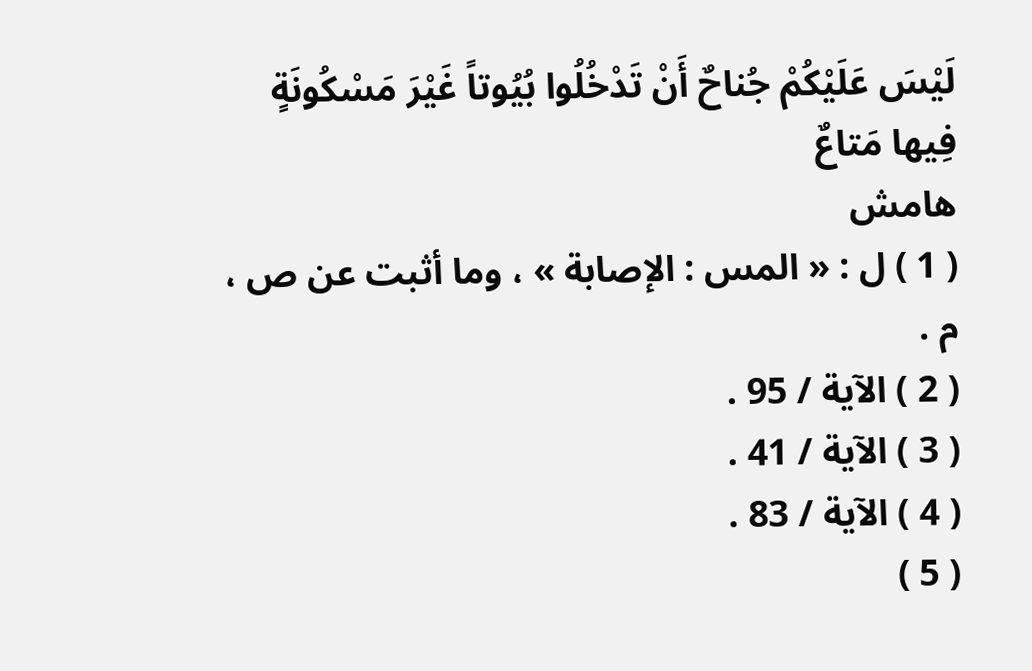لَيْسَ عَلَيْكُمْ جُناحٌ أَنْ تَدْخُلُوا بُيُوتاً غَيْرَ مَسْكُونَةٍ فِيها مَتاعٌ
هامش
( 1 ) ل : « المس : الإصابة » ، وما أثبت عن ص ، م .
( 2 ) الآية / 95 .
( 3 ) الآية / 41 .
( 4 ) الآية / 83 .
( 5 )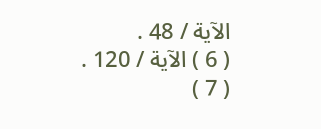الآية / 48 .
( 6 ) الآية / 120 .
( 7 )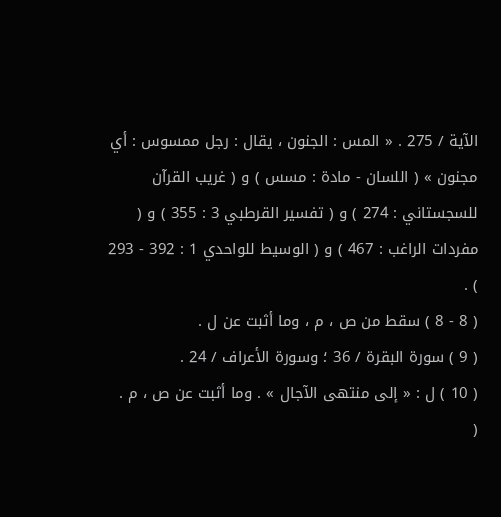الآية / 275 . « المس : الجنون ، يقال : رجل ممسوس : أي مجنون » ( اللسان - مادة : مسس ) و ( غريب القرآن للسجستاني : 274 ) و ( تفسير القرطبي 3 : 355 ) و ( مفردات الراغب : 467 ) و ( الوسيط للواحدي 1 : 392 - 293 ) .
( 8 - 8 ) سقط من ص ، م ، وما أثبت عن ل .
( 9 ) سورة البقرة / 36 ؛ وسورة الأعراف / 24 .
( 10 ) ل : « إلى منتهى الآجال » . وما أثبت عن ص ، م .
(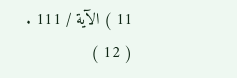11 ) الآية / 111 .
( 12 )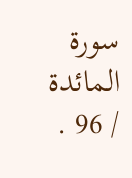سورة المائدة / 96 .